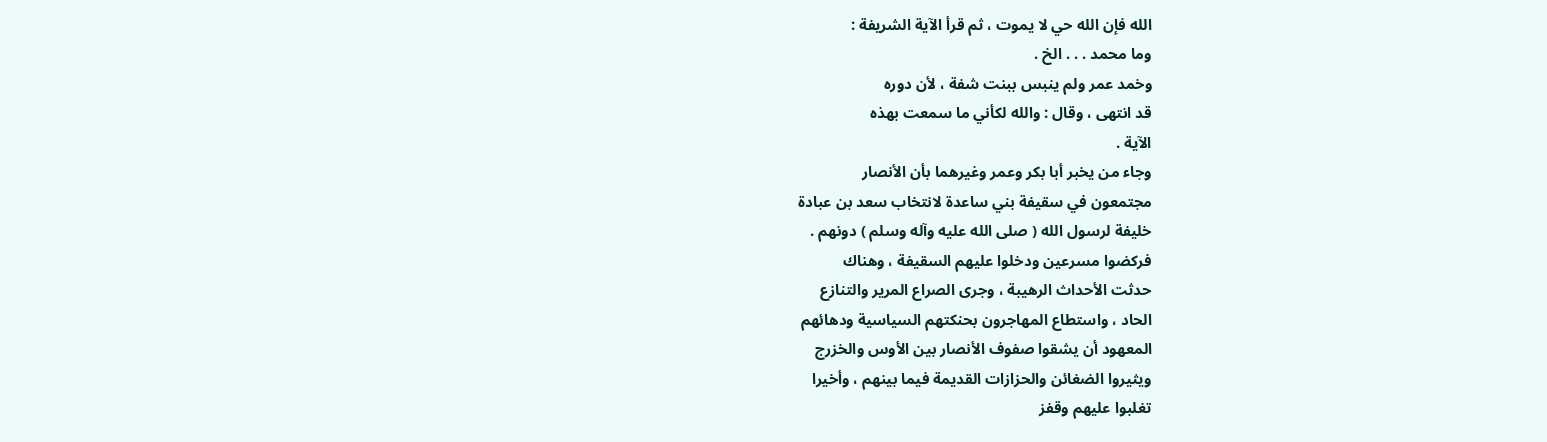الله فإن الله حي لا يموت ، ثم قرأ الآية الشريفة :
وما محمد . . . الخ .
وخمد عمر ولم ينبس ببنت شفة ، لأن دوره
قد انتهى ، وقال : والله لكأني ما سمعت بهذه
الآية .
وجاء من يخبر أبا بكر وعمر وغيرهما بأن الأنصار
مجتمعون في سقيفة بني ساعدة لانتخاب سعد بن عبادة
خليفة لرسول الله ( صلى الله عليه وآله وسلم ) دونهم .
فركضوا مسرعين ودخلوا عليهم السقيفة ، وهناك
حدثت الأحداث الرهيبة ، وجرى الصراع المرير والتنازع
الحاد ، واستطاع المهاجرون بحنكتهم السياسية ودهائهم
المعهود أن يشقوا صفوف الأنصار بين الأوس والخزرج
ويثيروا الضغائن والحزازات القديمة فيما بينهم ، وأخيرا
تغلبوا عليهم وقفز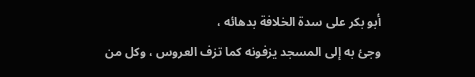أبو بكر على سدة الخلافة بدهائه ،
وجئ به إلى المسجد يزفونه كما تزف العروس ، وكل من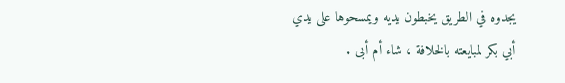يجدوه في الطريق يخبطون يديه ويمسحوها على يدي
أبي بكر لمبايعته بالخلافة ، شاء أم أبى .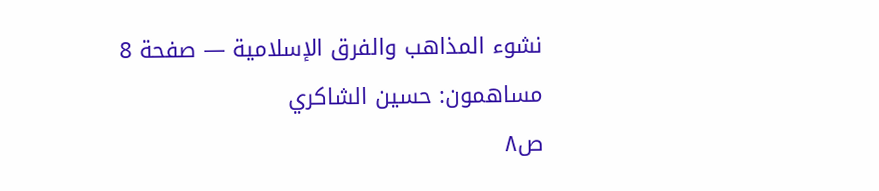نشوء المذاهب والفرق الإسلامية — صفحة 8
مساهمون: حسين الشاكري
ص٨